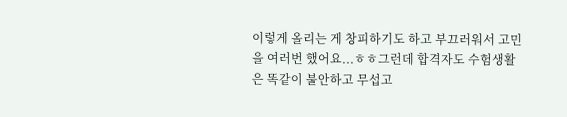이렇게 올리는 게 창피하기도 하고 부끄러워서 고민을 여러번 했어요...ㅎㅎ그런데 합격자도 수험생활은 똑같이 불안하고 무섭고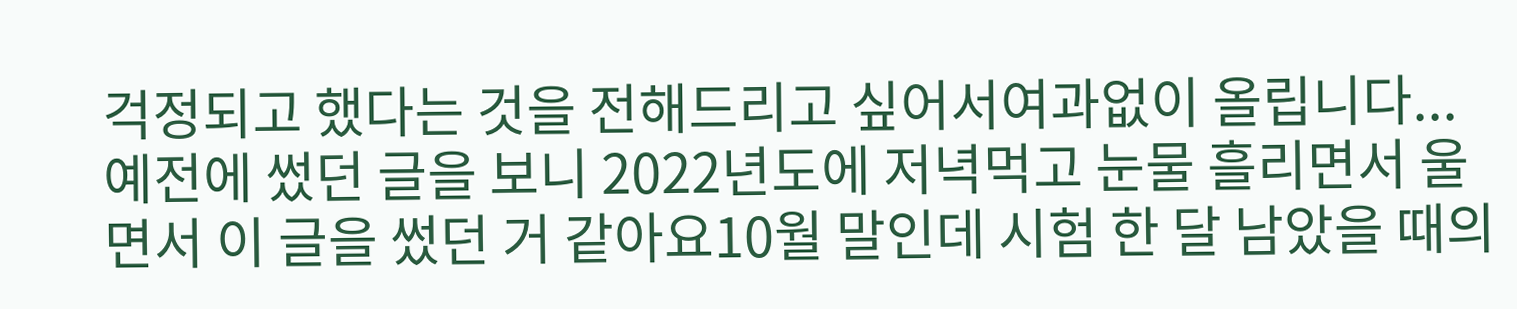걱정되고 했다는 것을 전해드리고 싶어서여과없이 올립니다... 예전에 썼던 글을 보니 2022년도에 저녁먹고 눈물 흘리면서 울면서 이 글을 썼던 거 같아요10월 말인데 시험 한 달 남았을 때의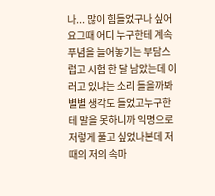나... 많이 힘들었구나 싶어요그때 어디 누구한테 계속 푸념을 늘어놓기는 부담스럽고 시험 한 달 남았는데 이러고 있냐는 소리 들을까봐 별별 생각도 들었고누구한테 말을 못하니까 익명으로 저렇게 풀고 싶었나본데 저때의 저의 속마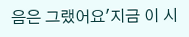음은 그랬어요'지금 이 시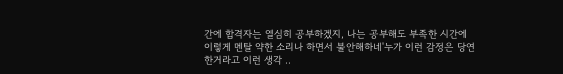간에 합격자는 열심히 공부하겠지, 나는 공부해도 부족한 시간에 이렇게 멘탈 약한 소리나 하면서 불안해하네'누가 이런 감정은 당연한거라고 이런 생각 ..